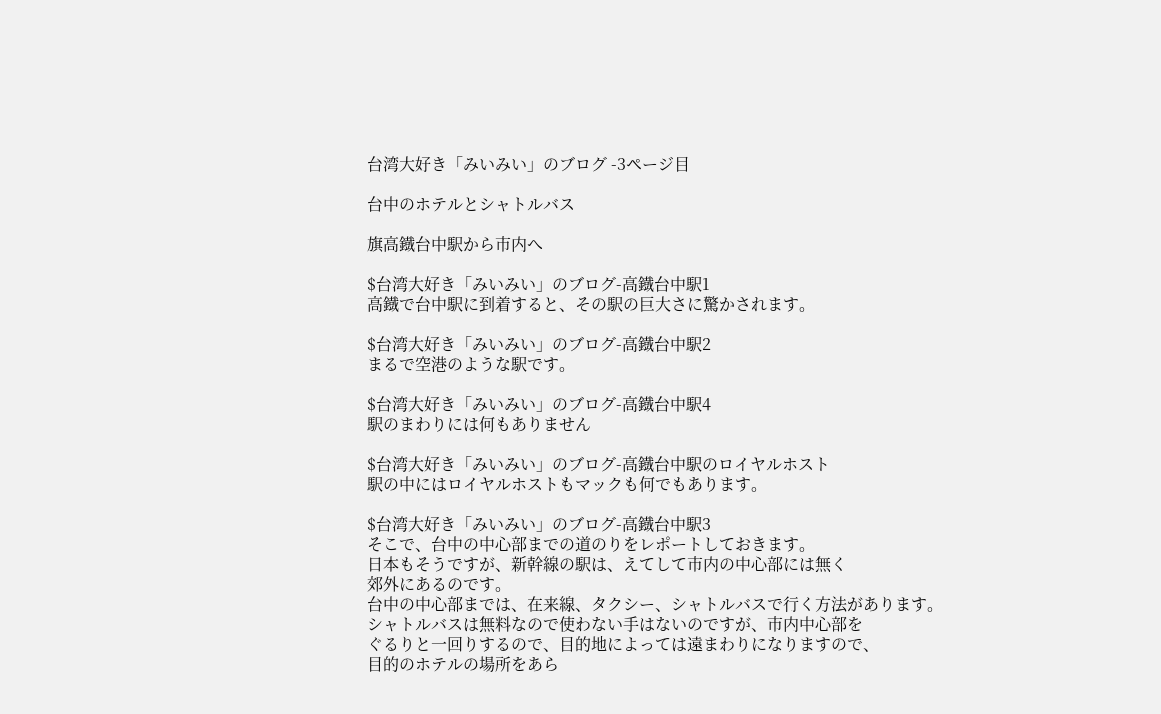台湾大好き「みいみい」のブログ -3ページ目

台中のホテルとシャトルバス

旗高鐡台中駅から市内へ

$台湾大好き「みいみい」のブログ-高鐡台中駅1
高鐡で台中駅に到着すると、その駅の巨大さに驚かされます。

$台湾大好き「みいみい」のブログ-高鐡台中駅2
まるで空港のような駅です。

$台湾大好き「みいみい」のブログ-高鐡台中駅4
駅のまわりには何もありません

$台湾大好き「みいみい」のブログ-高鐡台中駅のロイヤルホスト
駅の中にはロイヤルホストもマックも何でもあります。

$台湾大好き「みいみい」のブログ-高鐡台中駅3
そこで、台中の中心部までの道のりをレポートしておきます。
日本もそうですが、新幹線の駅は、えてして市内の中心部には無く
郊外にあるのです。
台中の中心部までは、在来線、タクシー、シャトルバスで行く方法があります。
シャトルバスは無料なので使わない手はないのですが、市内中心部を
ぐるりと一回りするので、目的地によっては遠まわりになりますので、
目的のホテルの場所をあら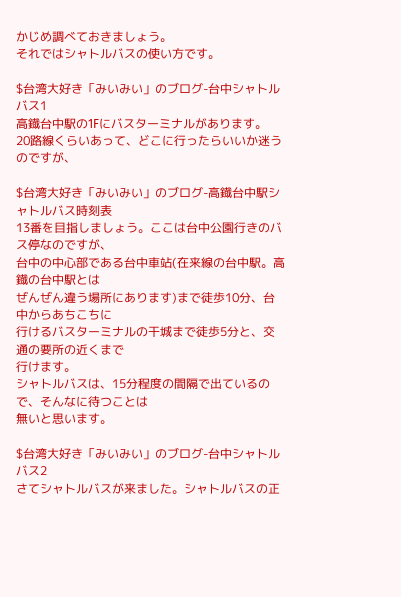かじめ調べておきましょう。
それではシャトルバスの使い方です。

$台湾大好き「みいみい」のブログ-台中シャトルバス1
高鐡台中駅の1Fにバスターミナルがあります。
20路線くらいあって、どこに行ったらいいか迷うのですが、

$台湾大好き「みいみい」のブログ-高鐡台中駅シャトルバス時刻表
13番を目指しましょう。ここは台中公園行きのバス停なのですが、
台中の中心部である台中車站(在来線の台中駅。高鐡の台中駅とは
ぜんぜん違う場所にあります)まで徒歩10分、台中からあちこちに
行けるバスターミナルの干城まで徒歩5分と、交通の要所の近くまで
行けます。
シャトルバスは、15分程度の間隔で出ているので、そんなに待つことは
無いと思います。

$台湾大好き「みいみい」のブログ-台中シャトルバス2
さてシャトルバスが来ました。シャトルバスの正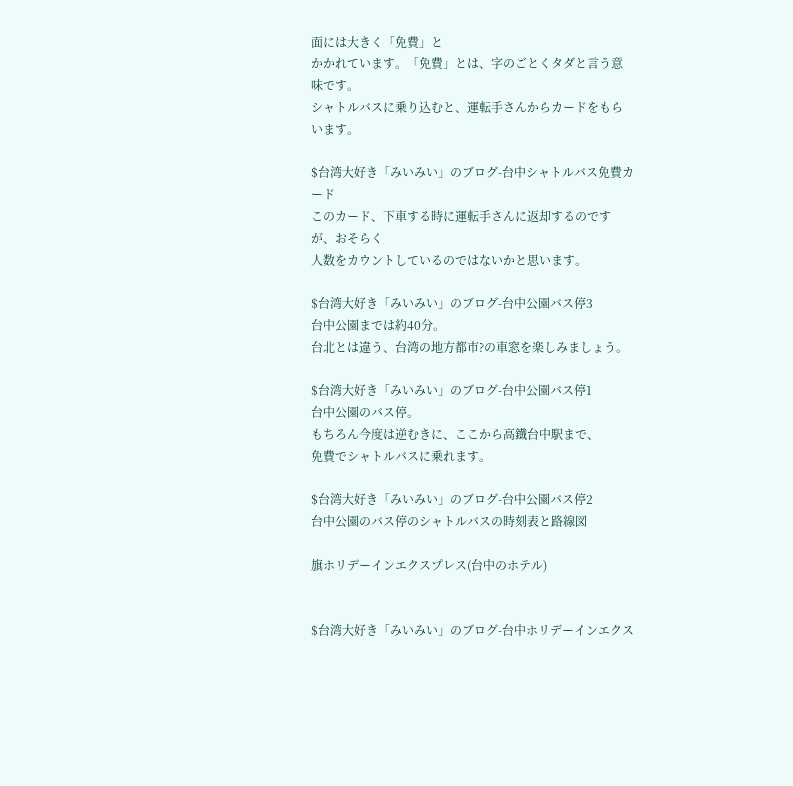面には大きく「免費」と
かかれています。「免費」とは、字のごとくタダと言う意味です。
シャトルバスに乗り込むと、運転手さんからカードをもらいます。

$台湾大好き「みいみい」のブログ-台中シャトルバス免費カード
このカード、下車する時に運転手さんに返却するのですが、おそらく
人数をカウントしているのではないかと思います。

$台湾大好き「みいみい」のブログ-台中公園バス停3
台中公園までは約40分。
台北とは違う、台湾の地方都市?の車窓を楽しみましょう。

$台湾大好き「みいみい」のブログ-台中公園バス停1
台中公園のバス停。
もちろん今度は逆むきに、ここから高鐡台中駅まで、
免費でシャトルバスに乗れます。

$台湾大好き「みいみい」のブログ-台中公園バス停2
台中公園のバス停のシャトルバスの時刻表と路線図

旗ホリデーインエクスプレス(台中のホテル)


$台湾大好き「みいみい」のブログ-台中ホリデーインエクス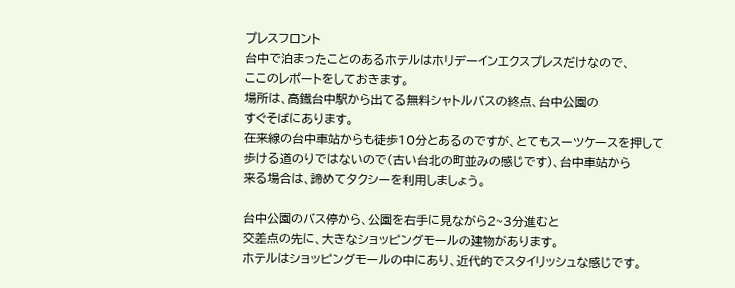プレスフロント
台中で泊まったことのあるホテルはホリデーインエクスプレスだけなので、
ここのレポートをしておきます。
場所は、高鐡台中駅から出てる無料シャトルバスの終点、台中公園の
すぐそばにあります。
在来線の台中車站からも徒歩10分とあるのですが、とてもスーツケースを押して
歩ける道のりではないので(古い台北の町並みの感じです)、台中車站から
来る場合は、諦めてタクシーを利用しましょう。

台中公園のバス停から、公園を右手に見ながら2~3分進むと
交差点の先に、大きなショッピングモールの建物があります。
ホテルはショッピングモールの中にあり、近代的でスタイリッシュな感じです。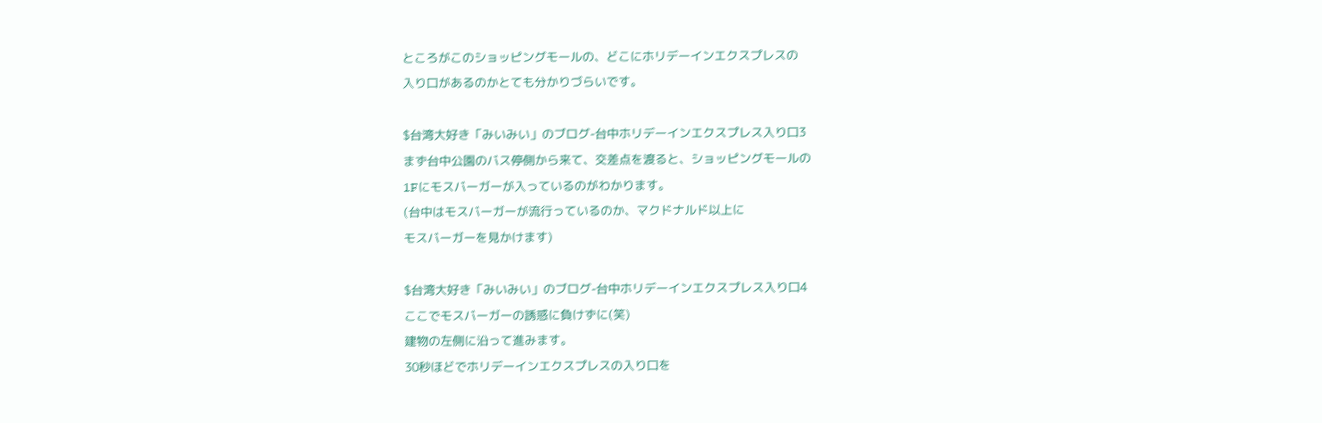ところがこのショッピングモールの、どこにホリデーインエクスプレスの
入り口があるのかとても分かりづらいです。

$台湾大好き「みいみい」のブログ-台中ホリデーインエクスプレス入り口3
まず台中公園のバス停側から来て、交差点を渡ると、ショッピングモールの
1Fにモスバーガーが入っているのがわかります。
(台中はモスバーガーが流行っているのか、マクドナルド以上に
モスバーガーを見かけます)

$台湾大好き「みいみい」のブログ-台中ホリデーインエクスプレス入り口4
ここでモスバーガーの誘惑に負けずに(笑)
建物の左側に沿って進みます。
30秒ほどでホリデーインエクスプレスの入り口を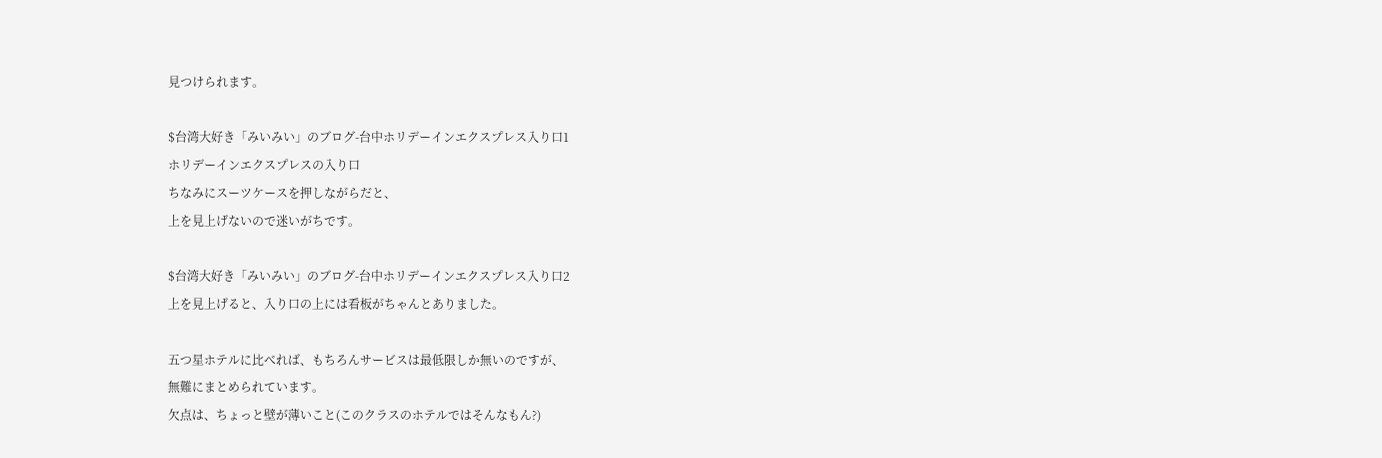見つけられます。

$台湾大好き「みいみい」のブログ-台中ホリデーインエクスプレス入り口1
ホリデーインエクスプレスの入り口
ちなみにスーツケースを押しながらだと、
上を見上げないので迷いがちです。

$台湾大好き「みいみい」のブログ-台中ホリデーインエクスプレス入り口2
上を見上げると、入り口の上には看板がちゃんとありました。

五つ星ホテルに比べれば、もちろんサービスは最低限しか無いのですが、
無難にまとめられています。
欠点は、ちょっと壁が薄いこと(このクラスのホテルではそんなもん?)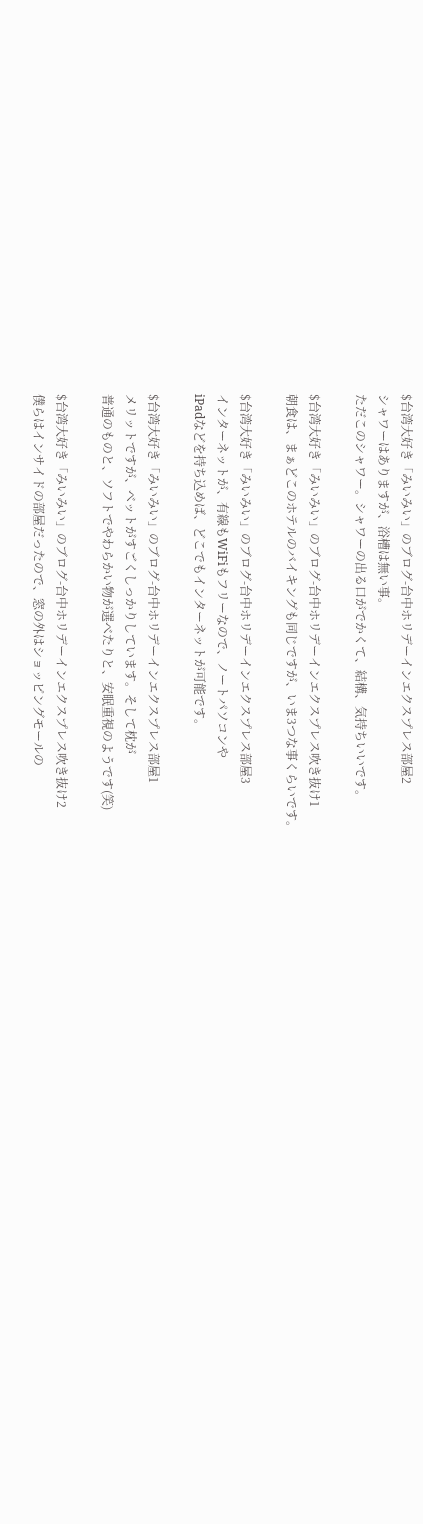$台湾大好き「みいみい」のブログ-台中ホリデーインエクスプレス部屋2
シャワーはありますが、浴槽は無い事。
ただこのシャワー。シャワーの出る口がでかくて、結構、気持ちいいです。

$台湾大好き「みいみい」のブログ-台中ホリデーインエクスプレス吹き抜け1
朝食は、まぁどこのホテルのバイキングも同じですが、いま3つな事くらいです。

$台湾大好き「みいみい」のブログ-台中ホリデーインエクスプレス部屋3
インターネットが、有線もWiFiもフリーなので、ノートパソコンや
iPadなどを持ち込めば、どこでもインターネットが可能です。

$台湾大好き「みいみい」のブログ-台中ホリデーインエクスプレス部屋1
メリットですが、ベットがすごくしっかりしています。そして枕が
普通のものと、ソフトでやわらかい物が選べたりと、安眠重視のようです(笑)

$台湾大好き「みいみい」のブログ-台中ホリデーインエクスプレス吹き抜け2
僕らはインサイドの部屋だったので、窓の外はショッピングモールの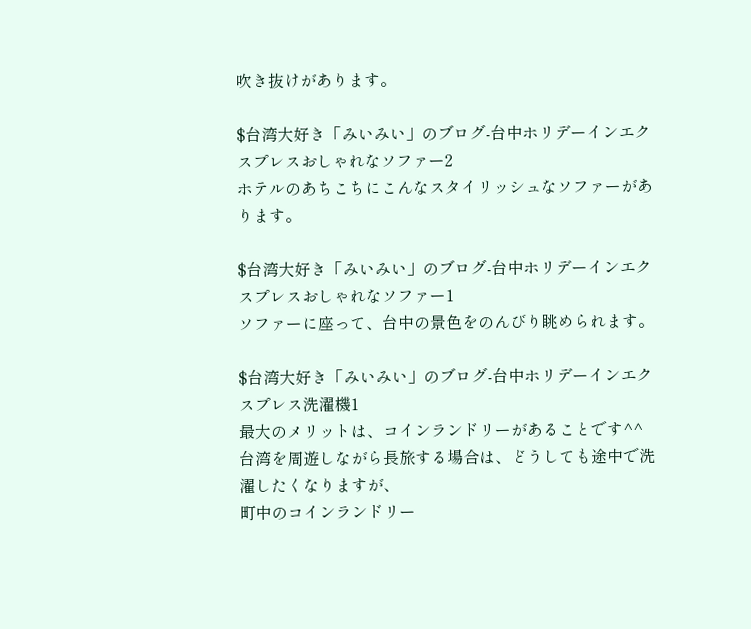吹き抜けがあります。

$台湾大好き「みいみい」のブログ-台中ホリデーインエクスプレスおしゃれなソファー2
ホテルのあちこちにこんなスタイリッシュなソファーがあります。

$台湾大好き「みいみい」のブログ-台中ホリデーインエクスプレスおしゃれなソファー1
ソファーに座って、台中の景色をのんびり眺められます。

$台湾大好き「みいみい」のブログ-台中ホリデーインエクスプレス洗濯機1
最大のメリットは、コインランドリーがあることです^^
台湾を周遊しながら長旅する場合は、どうしても途中で洗濯したくなりますが、
町中のコインランドリー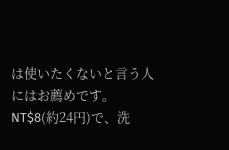は使いたくないと言う人にはお薦めです。
NT$8(約24円)で、洗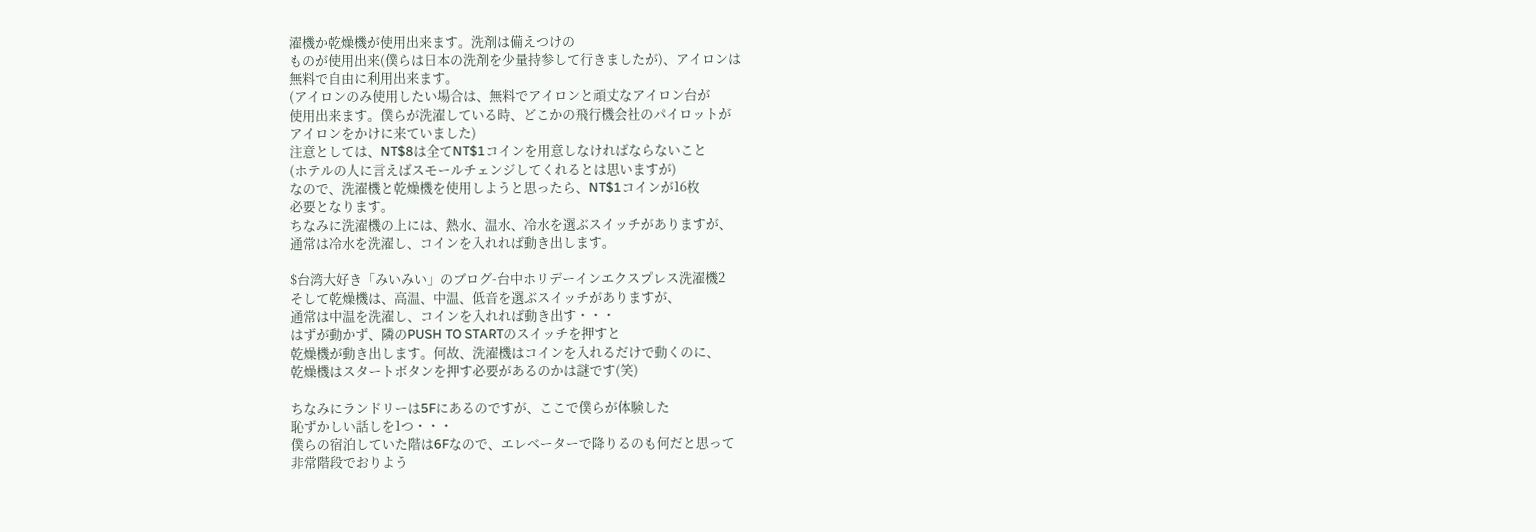濯機か乾燥機が使用出来ます。洗剤は備えつけの
ものが使用出来(僕らは日本の洗剤を少量持参して行きましたが)、アイロンは
無料で自由に利用出来ます。
(アイロンのみ使用したい場合は、無料でアイロンと頑丈なアイロン台が
使用出来ます。僕らが洗濯している時、どこかの飛行機会社のパイロットが
アイロンをかけに来ていました)
注意としては、NT$8は全てNT$1コインを用意しなければならないこと
(ホテルの人に言えばスモールチェンジしてくれるとは思いますが)
なので、洗濯機と乾燥機を使用しようと思ったら、NT$1コインが16枚
必要となります。
ちなみに洗濯機の上には、熱水、温水、冷水を選ぶスイッチがありますが、
通常は冷水を洗濯し、コインを入れれば動き出します。

$台湾大好き「みいみい」のブログ-台中ホリデーインエクスプレス洗濯機2
そして乾燥機は、高温、中温、低音を選ぶスイッチがありますが、
通常は中温を洗濯し、コインを入れれば動き出す・・・
はずが動かず、隣のPUSH TO STARTのスイッチを押すと
乾燥機が動き出します。何故、洗濯機はコインを入れるだけで動くのに、
乾燥機はスタートボタンを押す必要があるのかは謎です(笑)

ちなみにランドリーは5Fにあるのですが、ここで僕らが体験した
恥ずかしい話しを1つ・・・
僕らの宿泊していた階は6Fなので、エレベーターで降りるのも何だと思って
非常階段でおりよう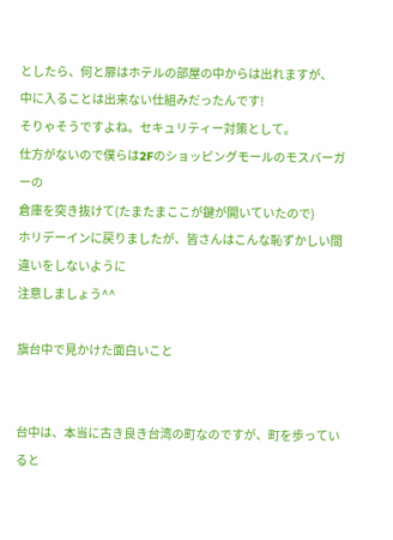としたら、何と扉はホテルの部屋の中からは出れますが、
中に入ることは出来ない仕組みだったんです!
そりゃそうですよね。セキュリティー対策として。
仕方がないので僕らは2Fのショッピングモールのモスバーガーの
倉庫を突き抜けて(たまたまここが鍵が開いていたので)
ホリデーインに戻りましたが、皆さんはこんな恥ずかしい間違いをしないように
注意しましょう^^

旗台中で見かけた面白いこと


台中は、本当に古き良き台湾の町なのですが、町を歩っていると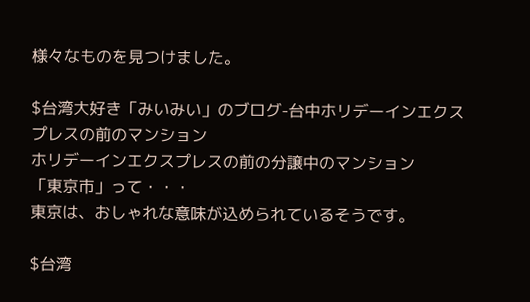様々なものを見つけました。

$台湾大好き「みいみい」のブログ-台中ホリデーインエクスプレスの前のマンション
ホリデーインエクスプレスの前の分譲中のマンション
「東京市」って・・・
東京は、おしゃれな意味が込められているそうです。

$台湾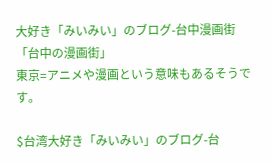大好き「みいみい」のブログ-台中漫画街
「台中の漫画街」
東京=アニメや漫画という意味もあるそうです。

$台湾大好き「みいみい」のブログ-台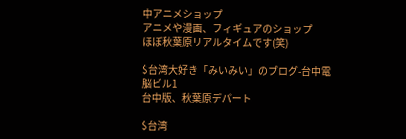中アニメショップ
アニメや漫画、フィギュアのショップ
ほぼ秋葉原リアルタイムです(笑)

$台湾大好き「みいみい」のブログ-台中電脳ビル1
台中版、秋葉原デパート

$台湾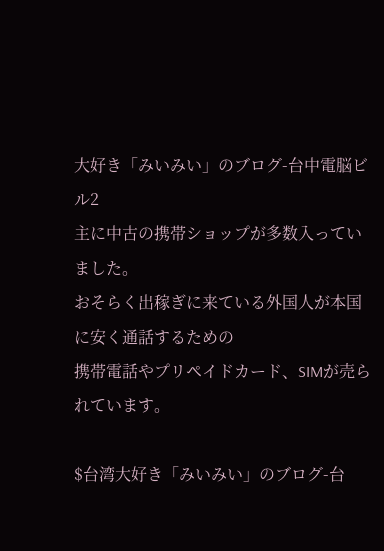大好き「みいみい」のブログ-台中電脳ビル2
主に中古の携帯ショップが多数入っていました。
おそらく出稼ぎに来ている外国人が本国に安く通話するための
携帯電話やプリペイドカード、SIMが売られています。

$台湾大好き「みいみい」のブログ-台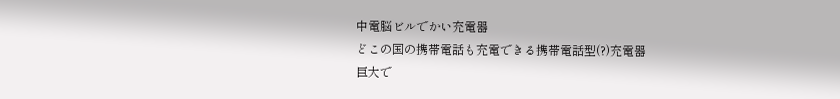中電脳ビルでかい充電器
どこの国の携帯電話も充電できる携帯電話型(?)充電器
巨大で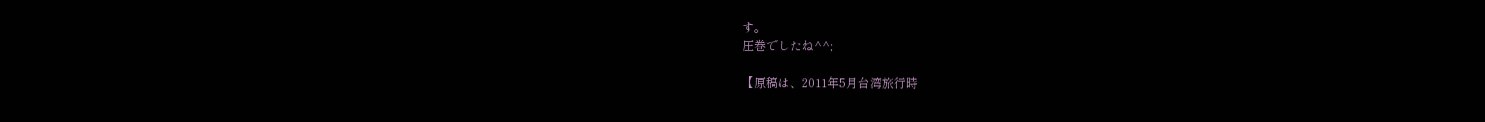す。
圧巻でしたね^^;

【原稿は、2011年5月台湾旅行時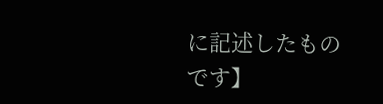に記述したものです】